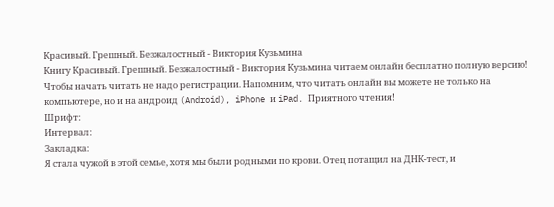Красивый. Грешный. Безжалостный - Виктория Кузьмина
Книгу Красивый. Грешный. Безжалостный - Виктория Кузьмина читаем онлайн бесплатно полную версию! Чтобы начать читать не надо регистрации. Напомним, что читать онлайн вы можете не только на компьютере, но и на андроид (Android), iPhone и iPad. Приятного чтения!
Шрифт:
Интервал:
Закладка:
Я стала чужой в этой семье, хотя мы были родными по крови. Отец потащил на ДНК‑тест, и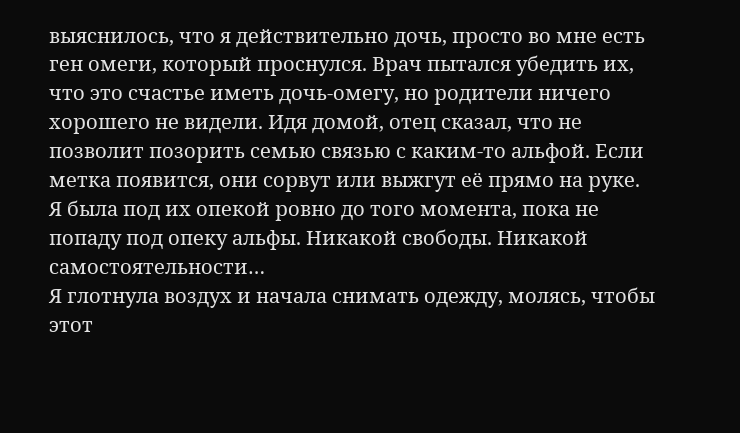выяснилось, что я действительно дочь, просто во мне есть ген омеги, который проснулся. Врач пытался убедить их, что это счастье иметь дочь‑омегу, но родители ничего хорошего не видели. Идя домой, отец сказал, что не позволит позорить семью связью с каким‑то альфой. Если метка появится, они сорвут или выжгут её прямо на руке.
Я была под их опекой ровно до того момента, пока не попаду под опеку альфы. Никакой свободы. Никакой самостоятельности…
Я глотнула воздух и начала снимать одежду, молясь, чтобы этот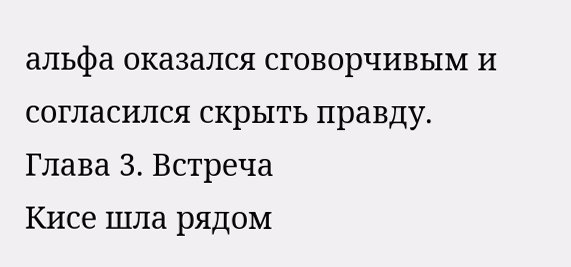альфа оказался сговорчивым и согласился скрыть правду.
Глава 3. Встреча
Кисе шла рядом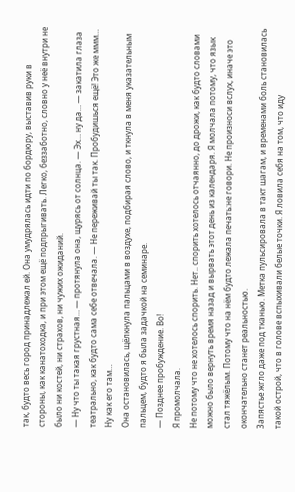так, будто весь город принадлежал ей. Она умудрялась идти по бордюру, выставив руки в стороны, как канатоходка, и при этом ещё подпрыгивать. Легко, беззаботно, словно у неё внутри не было ни костей, ни страхов, ни чужих ожиданий.
— Ну что ты такая грустная… — протянула она, щурясь от солнца. — Эх… ну да… — закатила глаза театрально, как будто сама себе отвечала. — Не переживай ты так. Пробудишься ещё! Это же ммм… Ну как его там…
Она остановилась, щёлкнула пальцами в воздухе, подбирая слово, и ткнула в меня указательным пальцем, будто я была задачкой на семинаре.
— Позднее пробуждение. Во!
Я промолчала.
Не потому что не хотелось спорить. Нет.. спорить хотелось отчаянно, до дрожи, как будто словами можно было вернуть время назад и вырвать этот день из календаря. Я молчала потому, что язык стал тяжёлым. Потому что на нём будто лежала печать:не говори. Не произноси вслух, иначе это окончательно станет реальностью.
Запястье жгло даже под тканью. Метка пульсировала в такт шагам, и временами боль становилась такой острой, что в голове вспыхивали белые точки. Я ловила себя на том, что иду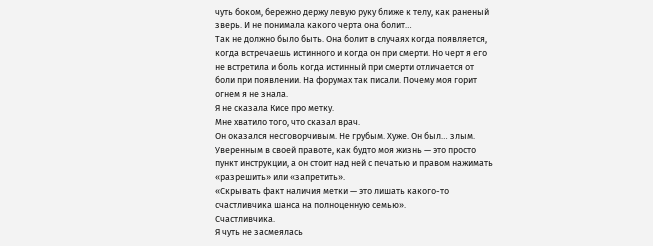чуть боком, бережно держу левую руку ближе к телу, как раненый зверь. И не понимала какого черта она болит…
Так не должно было быть. Она болит в случаях когда появляется, когда встречаешь истинного и когда он при смерти. Но черт я его не встретила и боль когда истинный при смерти отличается от боли при появлении. На форумах так писали. Почему моя горит огнем я не знала.
Я не сказала Кисе про метку.
Мне хватило того, что сказал врач.
Он оказался несговорчивым. Не грубым. Хуже. Он был… злым. Уверенным в своей правоте, как будто моя жизнь — это просто пункт инструкции, а он стоит над ней с печатью и правом нажимать «разрешить» или «запретить».
«Скрывать факт наличия метки — это лишать какого-то счастливчика шанса на полноценную семью».
Счастливчика.
Я чуть не засмеялась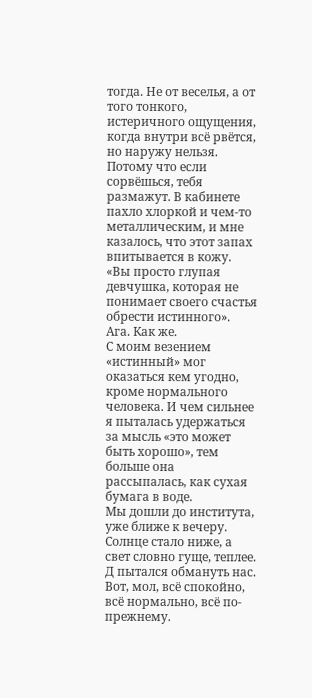тогда. Не от веселья, а от того тонкого, истеричного ощущения, когда внутри всё рвётся, но наружу нельзя. Потому что если сорвёшься, тебя размажут. В кабинете пахло хлоркой и чем-то металлическим, и мне казалось, что этот запах впитывается в кожу.
«Вы просто глупая девчушка, которая не понимает своего счастья обрести истинного».
Ага. Как же.
С моим везением «истинный» мог оказаться кем угодно, кроме нормального человека. И чем сильнее я пыталась удержаться за мысль «это может быть хорошо», тем больше она рассыпалась, как сухая бумага в воде.
Мы дошли до института, уже ближе к вечеру. Солнце стало ниже, а свет словно гуще, теплее. Д пытался обмануть нас. Вот, мол, всё спокойно, всё нормально, всё по-прежнему.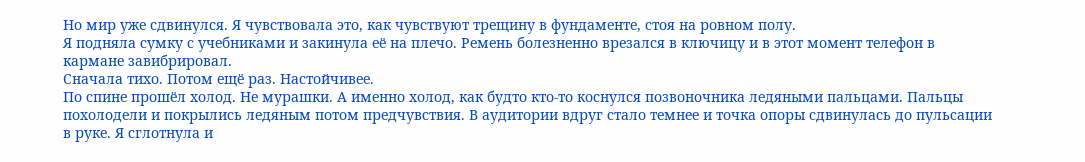Но мир уже сдвинулся. Я чувствовала это, как чувствуют трещину в фундаменте, стоя на ровном полу.
Я подняла сумку с учебниками и закинула её на плечо. Ремень болезненно врезался в ключицу и в этот момент телефон в кармане завибрировал.
Сначала тихо. Потом ещё раз. Настойчивее.
По спине прошёл холод. Не мурашки. А именно холод, как будто кто-то коснулся позвоночника ледяными пальцами. Пальцы похолодели и покрылись ледяным потом предчувствия. В аудитории вдруг стало темнее и точка опоры сдвинулась до пульсации в руке. Я сглотнула и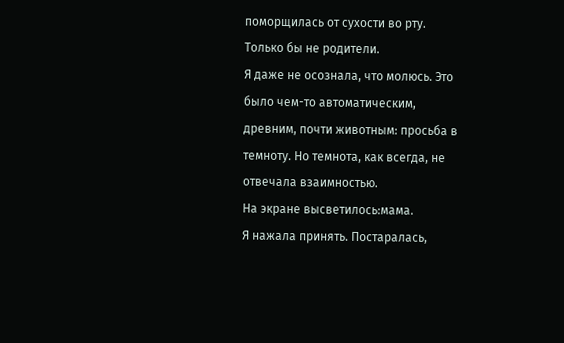поморщилась от сухости во рту.
Только бы не родители.
Я даже не осознала, что молюсь. Это было чем-то автоматическим, древним, почти животным: просьба в темноту. Но темнота, как всегда, не отвечала взаимностью.
На экране высветилось:мама.
Я нажала принять. Постаралась,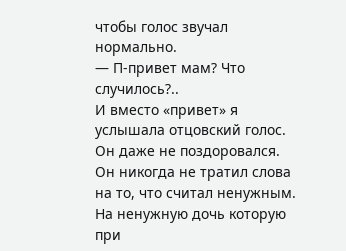чтобы голос звучал нормально.
— П-привет мам? Что случилось?..
И вместо «привет» я услышала отцовский голос.
Он даже не поздоровался. Он никогда не тратил слова на то, что считал ненужным. На ненужную дочь которую при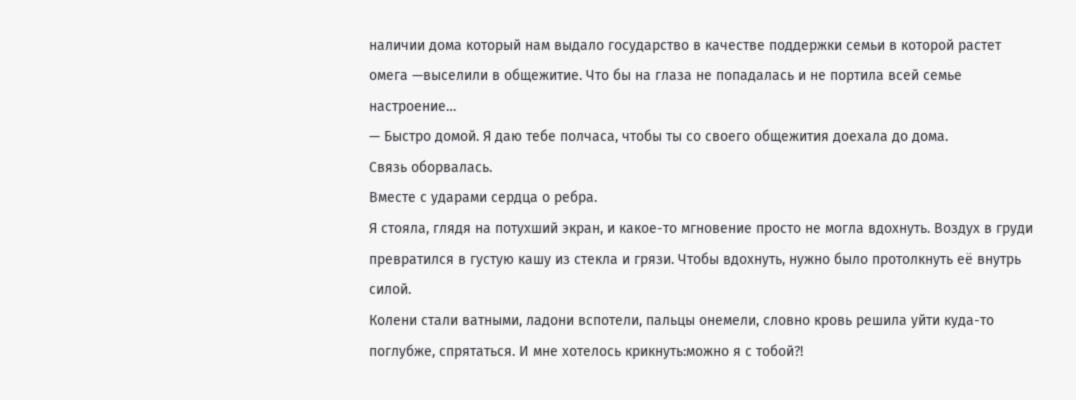наличии дома который нам выдало государство в качестве поддержки семьи в которой растет омега —выселили в общежитие. Что бы на глаза не попадалась и не портила всей семье настроение…
— Быстро домой. Я даю тебе полчаса, чтобы ты со своего общежития доехала до дома.
Связь оборвалась.
Вместе с ударами сердца о ребра.
Я стояла, глядя на потухший экран, и какое-то мгновение просто не могла вдохнуть. Воздух в груди превратился в густую кашу из стекла и грязи. Чтобы вдохнуть, нужно было протолкнуть её внутрь силой.
Колени стали ватными, ладони вспотели, пальцы онемели, словно кровь решила уйти куда-то поглубже, спрятаться. И мне хотелось крикнуть:можно я с тобой?!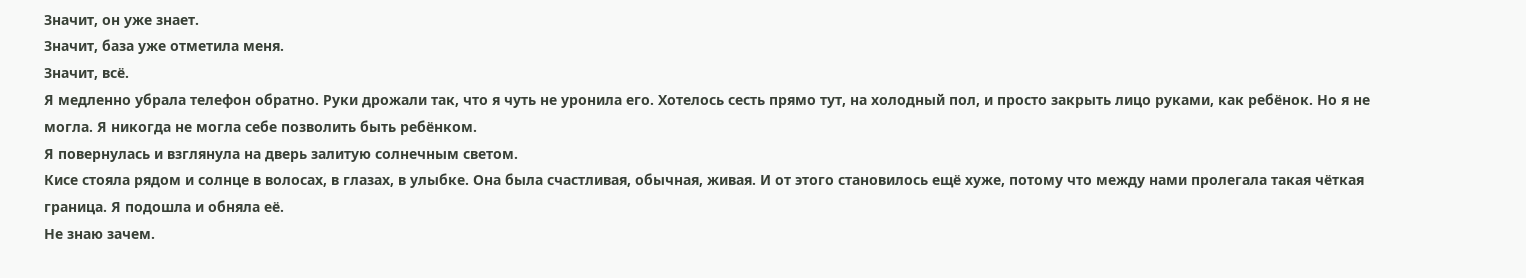Значит, он уже знает.
Значит, база уже отметила меня.
Значит, всё.
Я медленно убрала телефон обратно. Руки дрожали так, что я чуть не уронила его. Хотелось сесть прямо тут, на холодный пол, и просто закрыть лицо руками, как ребёнок. Но я не могла. Я никогда не могла себе позволить быть ребёнком.
Я повернулась и взглянула на дверь залитую солнечным светом.
Кисе стояла рядом и солнце в волосах, в глазах, в улыбке. Она была счастливая, обычная, живая. И от этого становилось ещё хуже, потому что между нами пролегала такая чёткая граница. Я подошла и обняла её.
Не знаю зачем.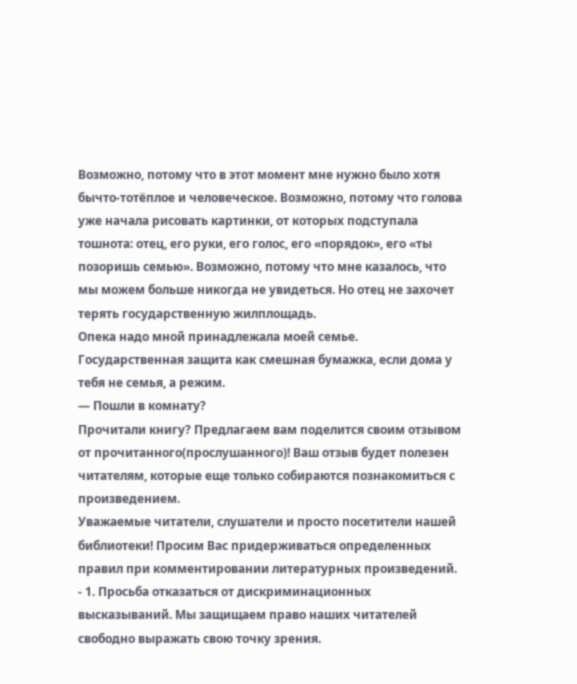Возможно, потому что в этот момент мне нужно было хотя бычто-тотёплое и человеческое. Возможно, потому что голова уже начала рисовать картинки, от которых подступала тошнота: отец, его руки, его голос, его «порядок», его «ты позоришь семью». Возможно, потому что мне казалось, что мы можем больше никогда не увидеться. Но отец не захочет терять государственную жилплощадь.
Опека надо мной принадлежала моей семье. Государственная защита как смешная бумажка, если дома у тебя не семья, а режим.
— Пошли в комнату?
Прочитали книгу? Предлагаем вам поделится своим отзывом от прочитанного(прослушанного)! Ваш отзыв будет полезен читателям, которые еще только собираются познакомиться с произведением.
Уважаемые читатели, слушатели и просто посетители нашей библиотеки! Просим Вас придерживаться определенных правил при комментировании литературных произведений.
- 1. Просьба отказаться от дискриминационных высказываний. Мы защищаем право наших читателей свободно выражать свою точку зрения.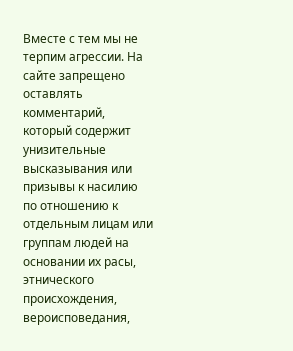Вместе с тем мы не терпим агрессии. На сайте запрещено оставлять комментарий, который содержит унизительные высказывания или призывы к насилию по отношению к отдельным лицам или группам людей на основании их расы, этнического происхождения, вероисповедания,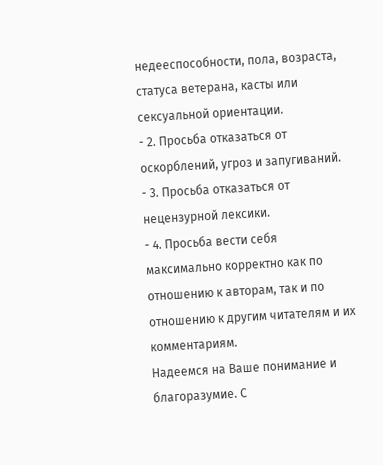недееспособности, пола, возраста, статуса ветерана, касты или сексуальной ориентации.
- 2. Просьба отказаться от оскорблений, угроз и запугиваний.
- 3. Просьба отказаться от нецензурной лексики.
- 4. Просьба вести себя максимально корректно как по отношению к авторам, так и по отношению к другим читателям и их комментариям.
Надеемся на Ваше понимание и благоразумие. С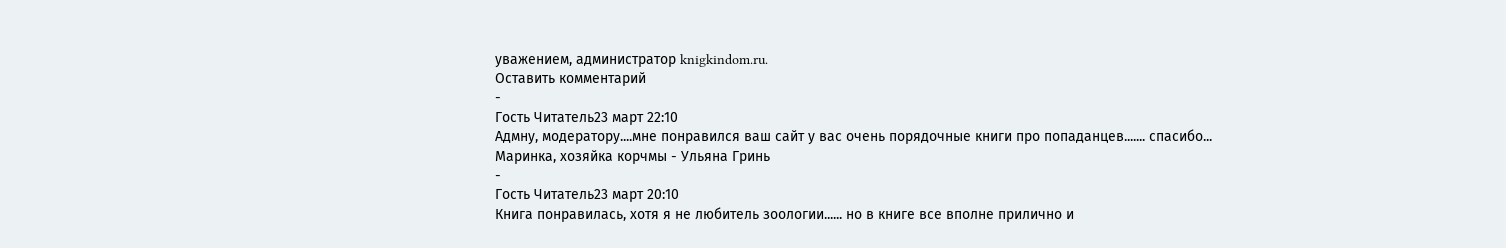уважением, администратор knigkindom.ru.
Оставить комментарий
-
Гость Читатель23 март 22:10
Адмну, модератору....мне понравился ваш сайт у вас очень порядочные книги про попаданцев....... спасибо...
Маринка, хозяйка корчмы - Ульяна Гринь
-
Гость Читатель23 март 20:10
Книга понравилась, хотя я не любитель зоологии...... но в книге все вполне прилично и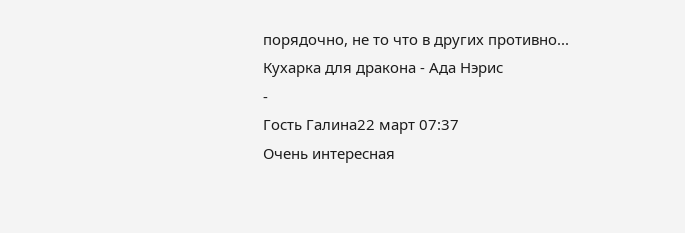порядочно, не то что в других противно...
Кухарка для дракона - Ада Нэрис
-
Гость Галина22 март 07:37
Очень интересная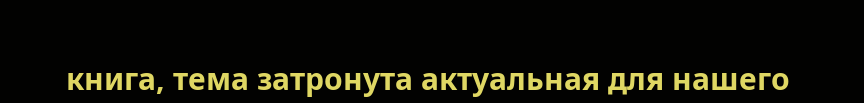книга, тема затронута актуальная для нашего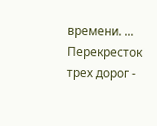времени. ...
Перекресток трех дорог -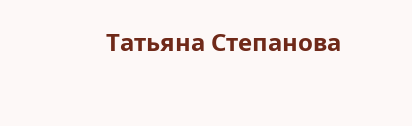Татьяна Степанова